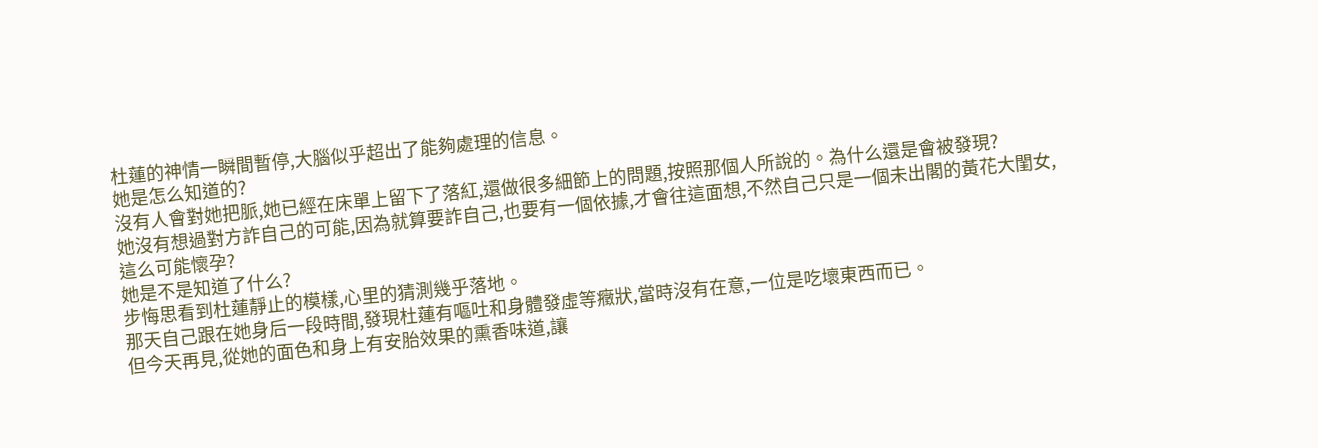杜蓮的神情一瞬間暫停,大腦似乎超出了能夠處理的信息。
她是怎么知道的?
沒有人會對她把脈,她已經在床單上留下了落紅,還做很多細節上的問題,按照那個人所說的。為什么還是會被發現?
她沒有想過對方詐自己的可能,因為就算要詐自己,也要有一個依據,才會往這面想,不然自己只是一個未出閣的黃花大閨女,這么可能懷孕?
她是不是知道了什么?
步悔思看到杜蓮靜止的模樣,心里的猜測幾乎落地。
那天自己跟在她身后一段時間,發現杜蓮有嘔吐和身體發虛等癥狀,當時沒有在意,一位是吃壞東西而已。
但今天再見,從她的面色和身上有安胎效果的熏香味道,讓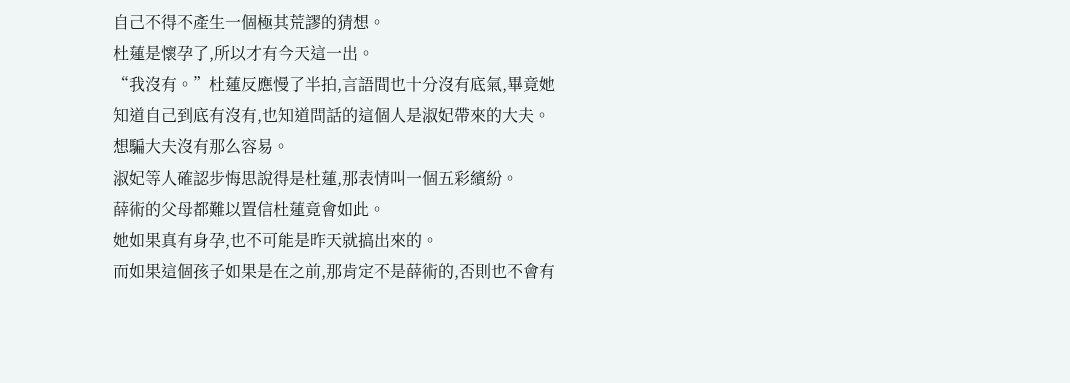自己不得不產生一個極其荒謬的猜想。
杜蓮是懷孕了,所以才有今天這一出。
“我沒有。”杜蓮反應慢了半拍,言語間也十分沒有底氣,畢竟她知道自己到底有沒有,也知道問話的這個人是淑妃帶來的大夫。
想騙大夫沒有那么容易。
淑妃等人確認步悔思說得是杜蓮,那表情叫一個五彩繽紛。
薛術的父母都難以置信杜蓮竟會如此。
她如果真有身孕,也不可能是昨天就搞出來的。
而如果這個孩子如果是在之前,那肯定不是薛術的,否則也不會有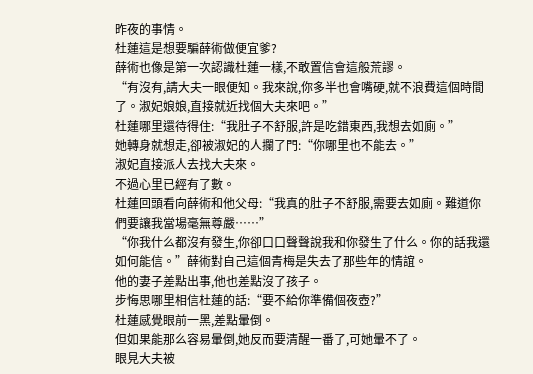昨夜的事情。
杜蓮這是想要騙薛術做便宜爹?
薛術也像是第一次認識杜蓮一樣,不敢置信會這般荒謬。
“有沒有,請大夫一眼便知。我來說,你多半也會嘴硬,就不浪費這個時間了。淑妃娘娘,直接就近找個大夫來吧。”
杜蓮哪里還待得住:“我肚子不舒服,許是吃錯東西,我想去如廁。”
她轉身就想走,卻被淑妃的人攔了門:“你哪里也不能去。”
淑妃直接派人去找大夫來。
不過心里已經有了數。
杜蓮回頭看向薛術和他父母:“我真的肚子不舒服,需要去如廁。難道你們要讓我當場毫無尊嚴……”
“你我什么都沒有發生,你卻口口聲聲說我和你發生了什么。你的話我還如何能信。”薛術對自己這個青梅是失去了那些年的情誼。
他的妻子差點出事,他也差點沒了孩子。
步悔思哪里相信杜蓮的話:“要不給你準備個夜壺?”
杜蓮感覺眼前一黑,差點暈倒。
但如果能那么容易暈倒,她反而要清醒一番了,可她暈不了。
眼見大夫被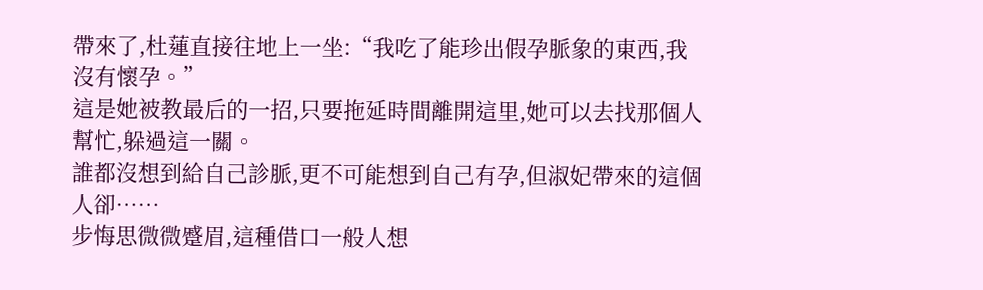帶來了,杜蓮直接往地上一坐:“我吃了能珍出假孕脈象的東西,我沒有懷孕。”
這是她被教最后的一招,只要拖延時間離開這里,她可以去找那個人幫忙,躲過這一關。
誰都沒想到給自己診脈,更不可能想到自己有孕,但淑妃帶來的這個人卻……
步悔思微微蹙眉,這種借口一般人想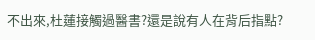不出來,杜蓮接觸過醫書?還是說有人在背后指點?